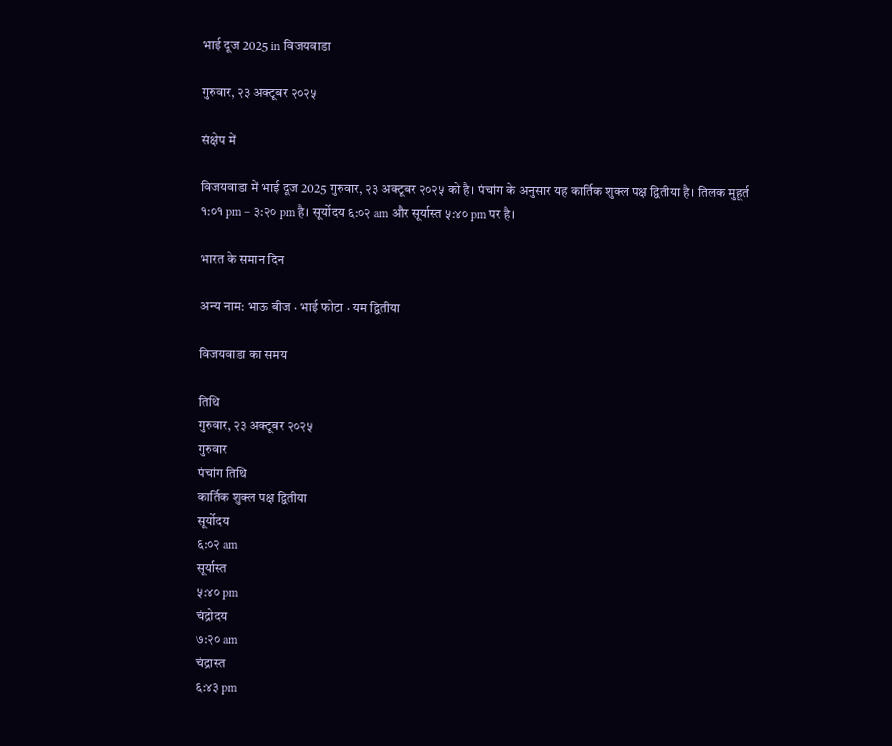भाई दूज 2025 in विजयवाडा

गुरुवार, २३ अक्टूबर २०२५

संक्षेप में

विजयवाडा में भाई दूज 2025 गुरुवार, २३ अक्टूबर २०२५ को है। पंचांग के अनुसार यह कार्तिक शुक्ल पक्ष द्वितीया है। तिलक मुहूर्त १:०१ pm – ३:२० pm है। सूर्योदय ६:०२ am और सूर्यास्त ५:४० pm पर है।

भारत के समान दिन

अन्य नाम: भाऊ बीज · भाई फोटा · यम द्वितीया

विजयवाडा का समय

तिथि
गुरुवार, २३ अक्टूबर २०२५
गुरुवार
पंचांग तिथि
कार्तिक शुक्ल पक्ष द्वितीया
सूर्योदय
६:०२ am
सूर्यास्त
५:४० pm
चंद्रोदय
७:२० am
चंद्रास्त
६:४३ pm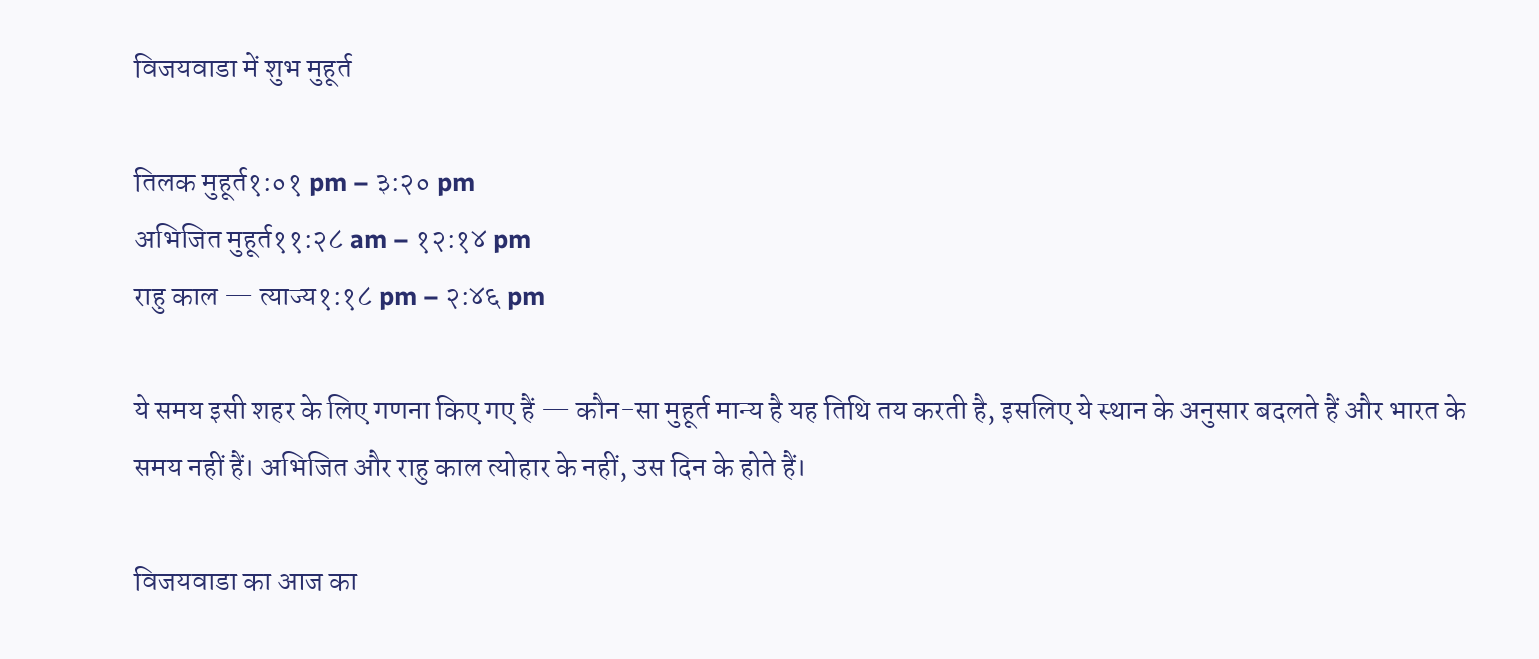विजयवाडा में शुभ मुहूर्त

तिलक मुहूर्त१:०१ pm – ३:२० pm
अभिजित मुहूर्त११:२८ am – १२:१४ pm
राहु काल — त्याज्य१:१८ pm – २:४६ pm

ये समय इसी शहर के लिए गणना किए गए हैं — कौन-सा मुहूर्त मान्य है यह तिथि तय करती है, इसलिए ये स्थान के अनुसार बदलते हैं और भारत के समय नहीं हैं। अभिजित और राहु काल त्योहार के नहीं, उस दिन के होते हैं।

विजयवाडा का आज का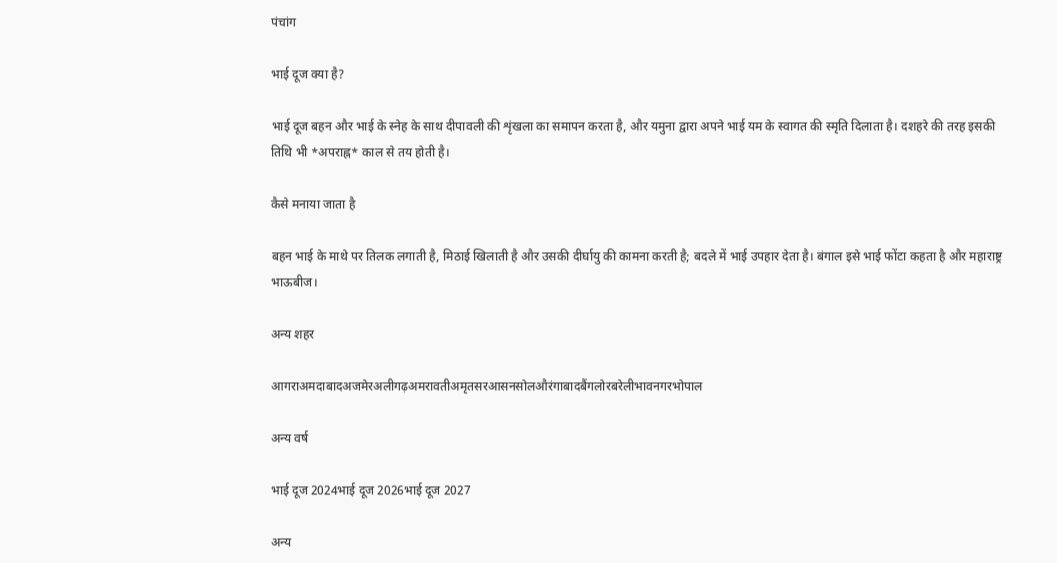पंचांग

भाई दूज क्या है?

भाई दूज बहन और भाई के स्नेह के साथ दीपावली की शृंखला का समापन करता है, और यमुना द्वारा अपने भाई यम के स्वागत की स्मृति दिलाता है। दशहरे की तरह इसकी तिथि भी *अपराह्न* काल से तय होती है।

कैसे मनाया जाता है

बहन भाई के माथे पर तिलक लगाती है, मिठाई खिलाती है और उसकी दीर्घायु की कामना करती है; बदले में भाई उपहार देता है। बंगाल इसे भाई फोंटा कहता है और महाराष्ट्र भाऊबीज।

अन्य शहर

आगराअमदाबादअजमेरअलीगढ़अमरावतीअमृतसरआसनसोलऔरंगाबादबैंगलोरबरेलीभावनगरभोपाल

अन्य वर्ष

भाई दूज 2024भाई दूज 2026भाई दूज 2027

अन्य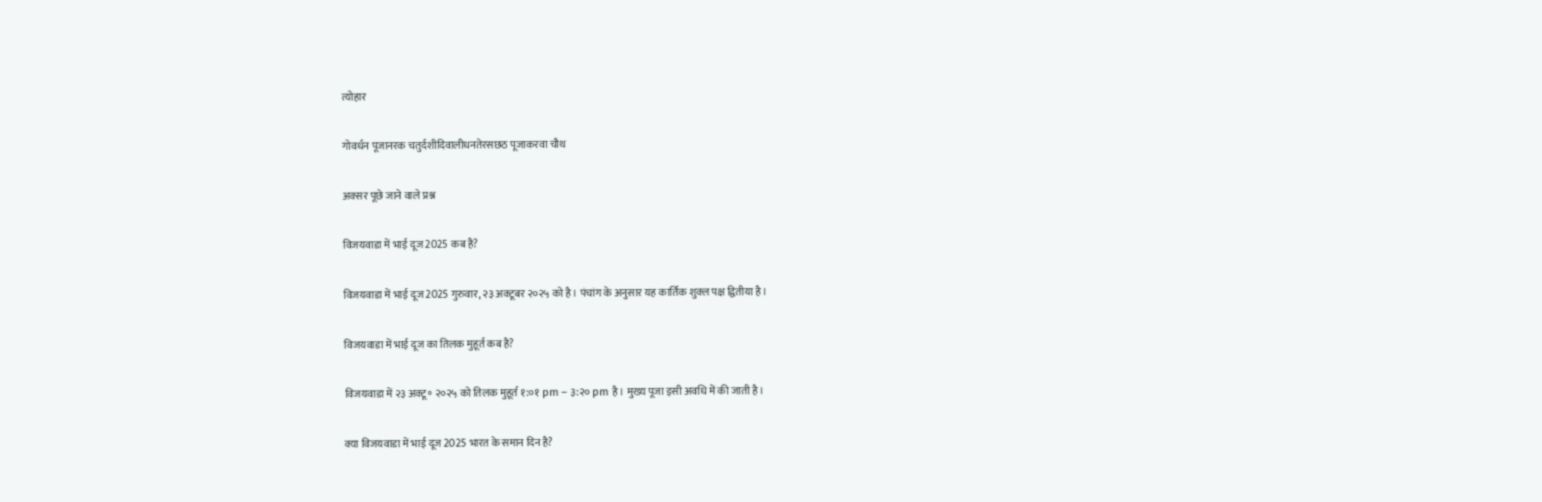त्योहार

गोवर्धन पूजानरक चतुर्दशीदिवालीधनतेरसछठ पूजाकरवा चौथ

अक्सर पूछे जाने वाले प्रश्न

विजयवाडा में भाई दूज 2025 कब है?

विजयवाडा में भाई दूज 2025 गुरुवार, २३ अक्टूबर २०२५ को है। पंचांग के अनुसार यह कार्तिक शुक्ल पक्ष द्वितीया है।

विजयवाडा में भाई दूज का तिलक मुहूर्त कब है?

विजयवाडा में २३ अक्टू॰ २०२५ को तिलक मुहूर्त १:०१ pm – ३:२० pm है। मुख्य पूजा इसी अवधि में की जाती है।

क्या विजयवाडा में भाई दूज 2025 भारत के समान दिन है?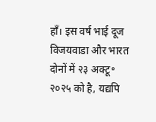हाँ। इस वर्ष भाई दूज विजयवाडा और भारत दोनों में २३ अक्टू॰ २०२५ को है, यद्यपि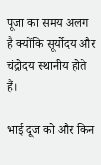पूजा का समय अलग है क्योंकि सूर्योदय और चंद्रोदय स्थानीय होते हैं।

भाई दूज को और किन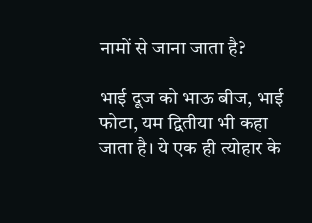नामों से जाना जाता है?

भाई दूज को भाऊ बीज, भाई फोटा, यम द्वितीया भी कहा जाता है। ये एक ही त्योहार के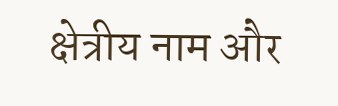क्षेत्रीय नाम और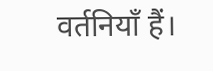वर्तनियाँ हैं।